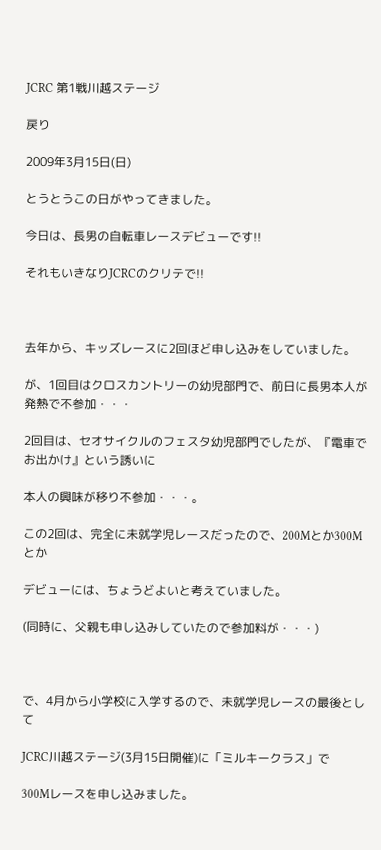JCRC 第1戦川越ステージ

戻り

2009年3月15日(日)

とうとうこの日がやってきました。

今日は、長男の自転車レースデビューです!!

それもいきなりJCRCのクリテで!!



去年から、キッズレースに2回ほど申し込みをしていました。

が、1回目はクロスカントリーの幼児部門で、前日に長男本人が発熱で不参加・・・

2回目は、セオサイクルのフェスタ幼児部門でしたが、『電車でお出かけ』という誘いに

本人の興味が移り不参加・・・。

この2回は、完全に未就学児レースだったので、200Mとか300Mとか

デビューには、ちょうどよいと考えていました。

(同時に、父親も申し込みしていたので参加料が・・・)



で、4月から小学校に入学するので、未就学児レースの最後として

JCRC川越ステージ(3月15日開催)に「ミルキークラス」で

300Mレースを申し込みました。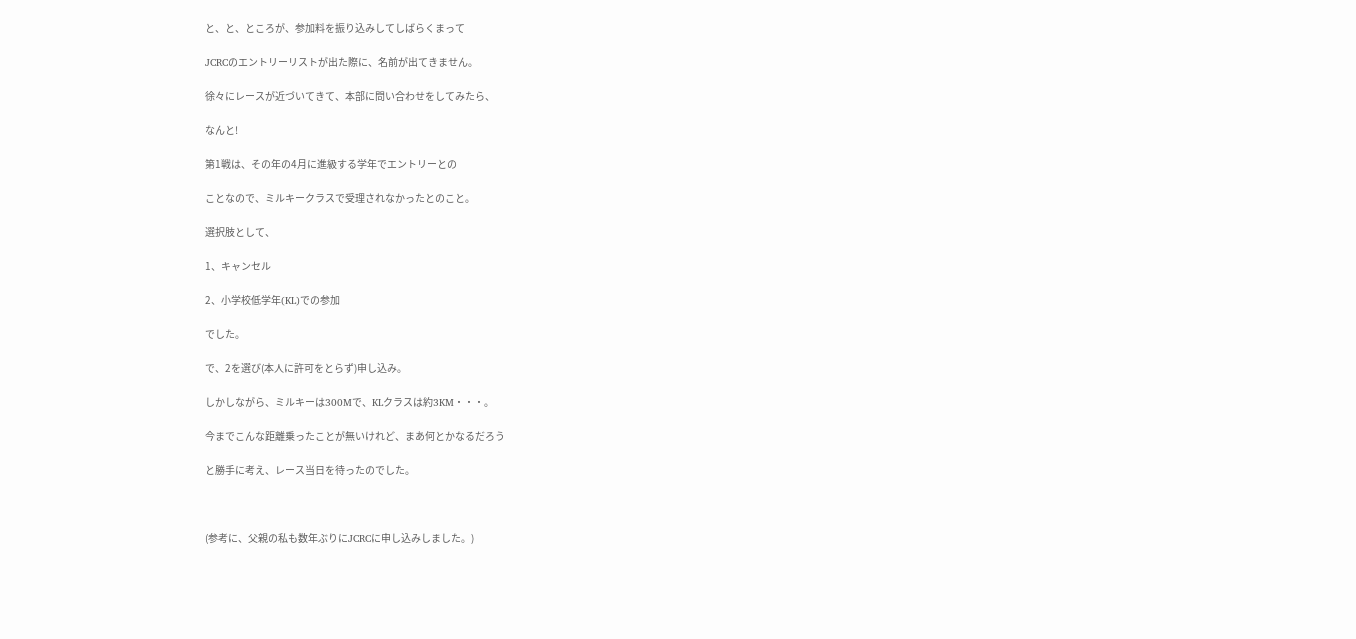と、と、ところが、参加料を振り込みしてしばらくまって

JCRCのエントリーリストが出た際に、名前が出てきません。

徐々にレースが近づいてきて、本部に問い合わせをしてみたら、

なんと!

第1戦は、その年の4月に進級する学年でエントリーとの

ことなので、ミルキークラスで受理されなかったとのこと。

選択肢として、

1、キャンセル

2、小学校低学年(KL)での参加

でした。

で、2を選び(本人に許可をとらず)申し込み。

しかしながら、ミルキーは300Mで、KLクラスは約3KM・・・。

今までこんな距離乗ったことが無いけれど、まあ何とかなるだろう

と勝手に考え、レース当日を待ったのでした。



(参考に、父親の私も数年ぶりにJCRCに申し込みしました。)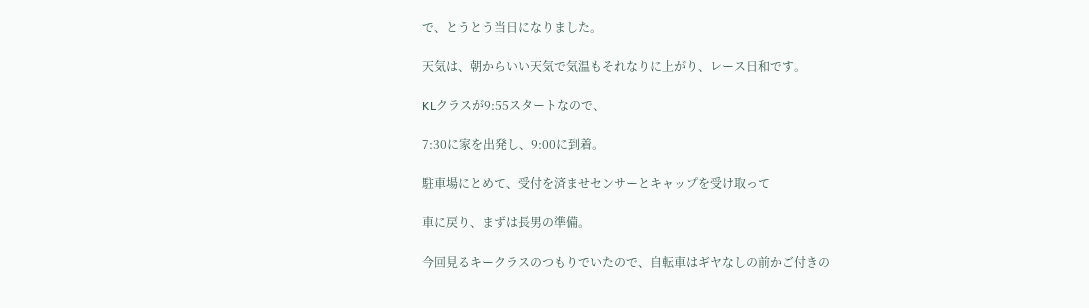で、とうとう当日になりました。

天気は、朝からいい天気で気温もそれなりに上がり、レース日和です。

KLクラスが9:55スタートなので、

7:30に家を出発し、9:00に到着。

駐車場にとめて、受付を済ませセンサーとキャップを受け取って

車に戻り、まずは長男の準備。

今回見るキークラスのつもりでいたので、自転車はギヤなしの前かご付きの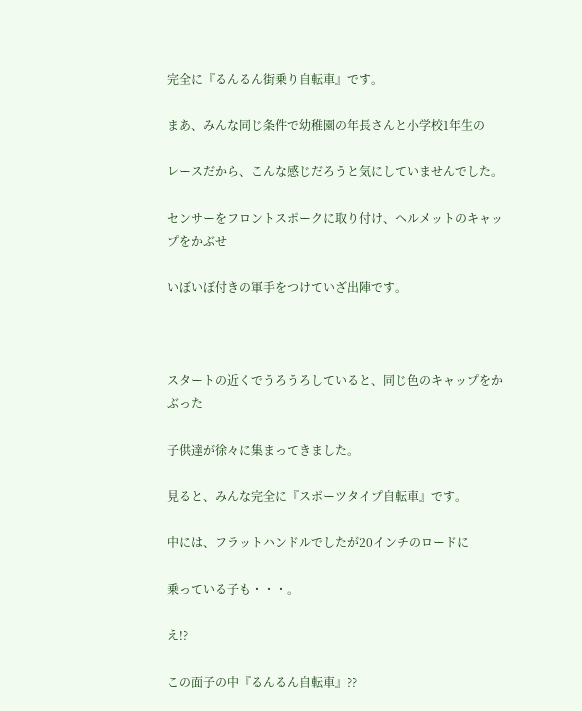完全に『るんるん街乗り自転車』です。

まあ、みんな同じ条件で幼稚園の年長さんと小学校1年生の

レースだから、こんな感じだろうと気にしていませんでした。

センサーをフロントスポークに取り付け、ヘルメットのキャップをかぶせ

いぼいぼ付きの軍手をつけていざ出陣です。



スタートの近くでうろうろしていると、同じ色のキャップをかぶった

子供達が徐々に集まってきました。

見ると、みんな完全に『スポーツタイプ自転車』です。

中には、フラットハンドルでしたが20インチのロードに

乗っている子も・・・。

え!?

この面子の中『るんるん自転車』??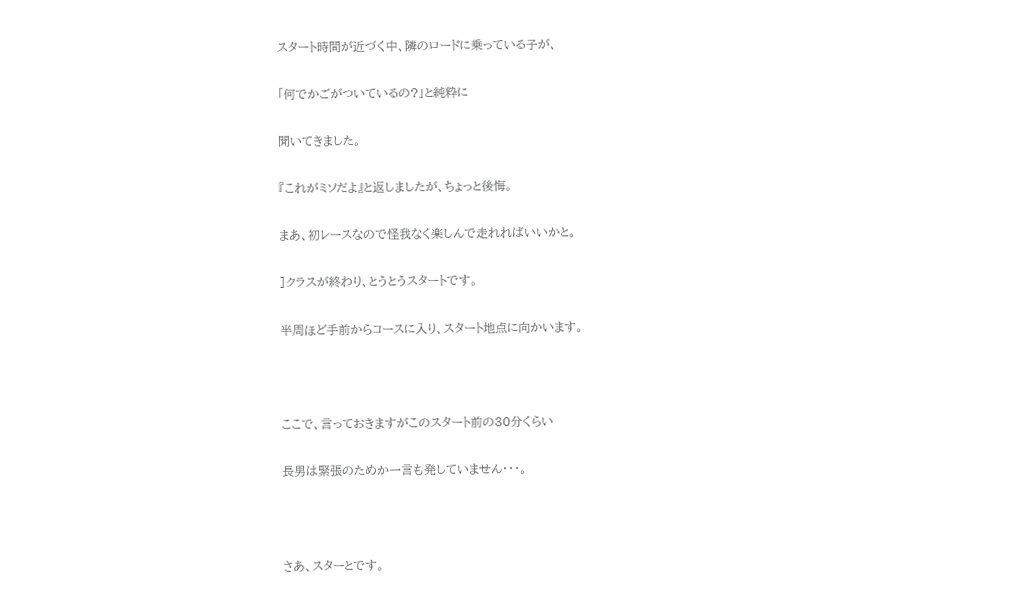スタート時間が近づく中、隣のロードに乗っている子が、

「何でかごがついているの?」と純粋に

聞いてきました。

『これがミソだよ』と返しましたが、ちょっと後悔。

まあ、初レースなので怪我なく楽しんで走れればいいかと。

]クラスが終わり、とうとうスタートです。

半周ほど手前からコースに入り、スタート地点に向かいます。



ここで、言っておきますがこのスタート前の30分くらい

長男は緊張のためか一言も発していません・・・。



さあ、スターとです。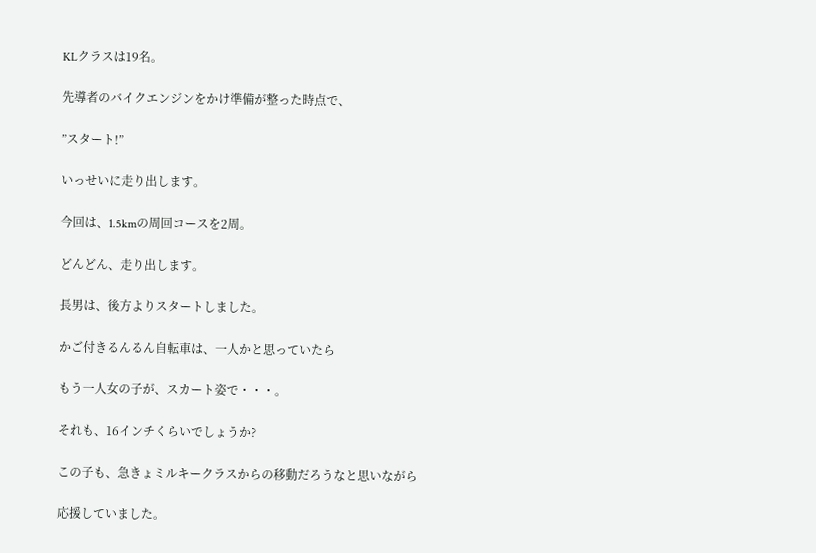KLクラスは19名。

先導者のバイクエンジンをかけ準備が整った時点で、

”スタート!”

いっせいに走り出します。

今回は、1.5kmの周回コースを2周。

どんどん、走り出します。

長男は、後方よりスタートしました。

かご付きるんるん自転車は、一人かと思っていたら

もう一人女の子が、スカート姿で・・・。

それも、16インチくらいでしょうか?

この子も、急きょミルキークラスからの移動だろうなと思いながら

応援していました。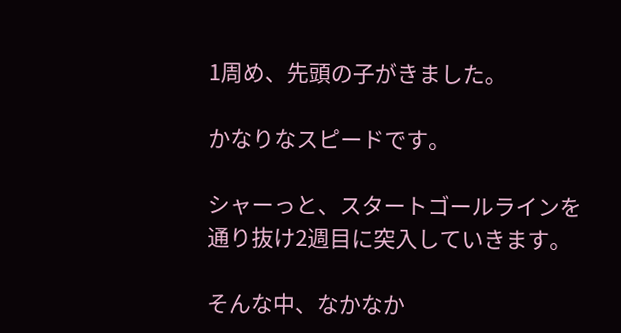1周め、先頭の子がきました。

かなりなスピードです。

シャーっと、スタートゴールラインを通り抜け2週目に突入していきます。

そんな中、なかなか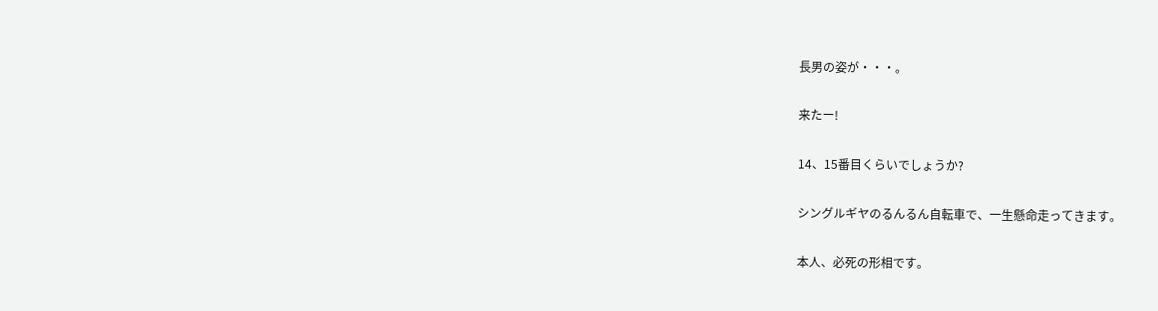長男の姿が・・・。

来たー!

14、15番目くらいでしょうか?

シングルギヤのるんるん自転車で、一生懸命走ってきます。

本人、必死の形相です。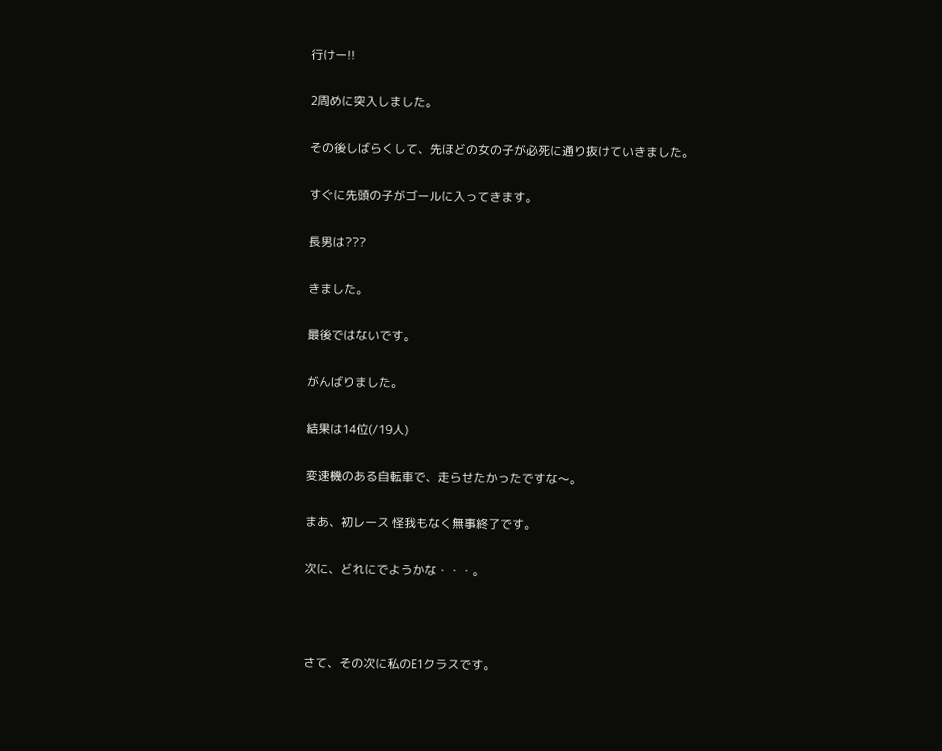行けー!!

2周めに突入しました。

その後しばらくして、先ほどの女の子が必死に通り抜けていきました。

すぐに先頭の子がゴールに入ってきます。

長男は???

きました。

最後ではないです。

がんばりました。

結果は14位(/19人)

変速機のある自転車で、走らせたかったですな〜。

まあ、初レース 怪我もなく無事終了です。

次に、どれにでようかな・・・。



さて、その次に私のE1クラスです。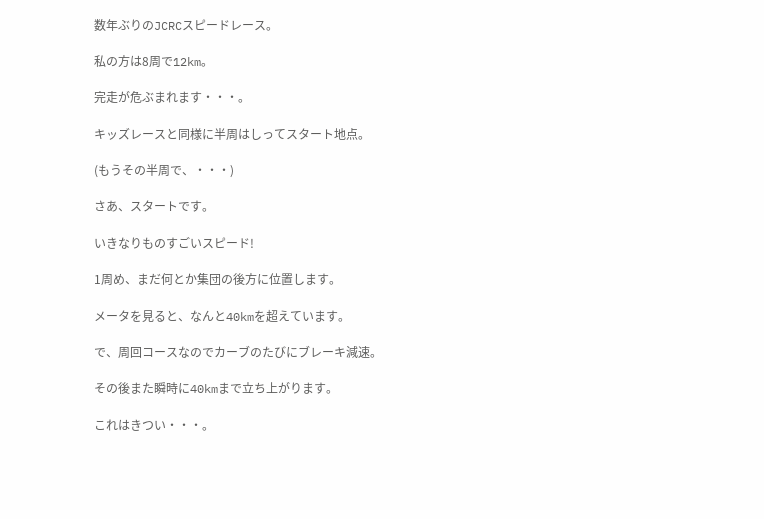数年ぶりのJCRCスピードレース。

私の方は8周で12km。

完走が危ぶまれます・・・。

キッズレースと同様に半周はしってスタート地点。

(もうその半周で、・・・)

さあ、スタートです。

いきなりものすごいスピード!

1周め、まだ何とか集団の後方に位置します。

メータを見ると、なんと40kmを超えています。

で、周回コースなのでカーブのたびにブレーキ減速。

その後また瞬時に40kmまで立ち上がります。

これはきつい・・・。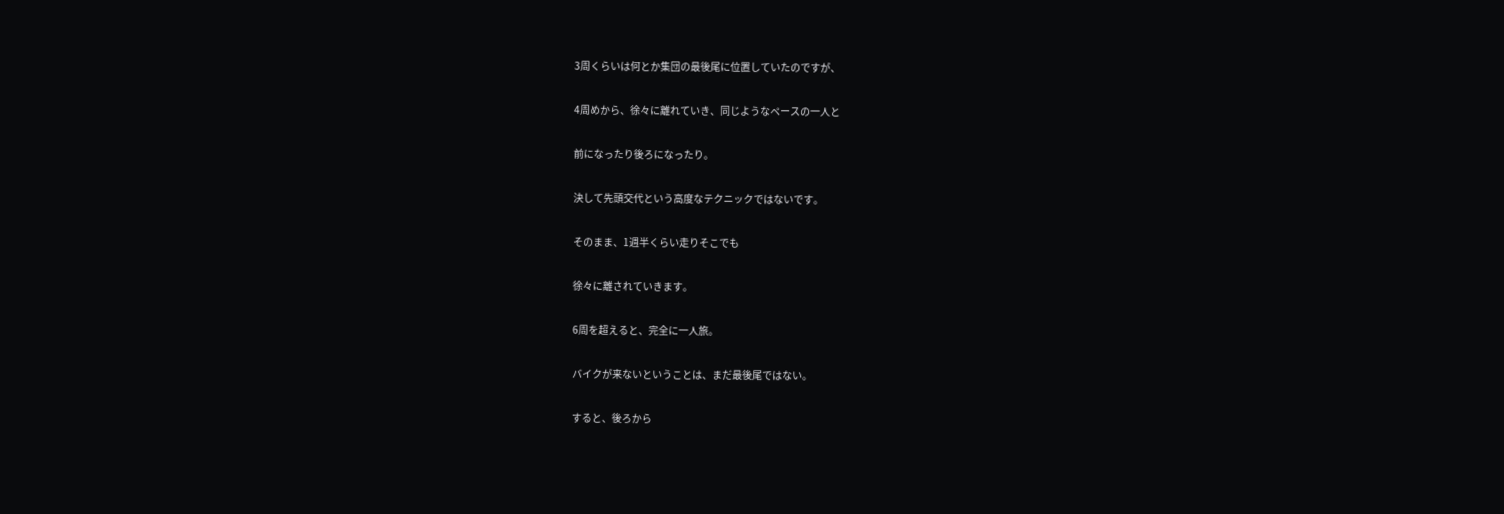3周くらいは何とか集団の最後尾に位置していたのですが、

4周めから、徐々に離れていき、同じようなペースの一人と

前になったり後ろになったり。

決して先頭交代という高度なテクニックではないです。

そのまま、1週半くらい走りそこでも

徐々に離されていきます。

6周を超えると、完全に一人旅。

バイクが来ないということは、まだ最後尾ではない。

すると、後ろから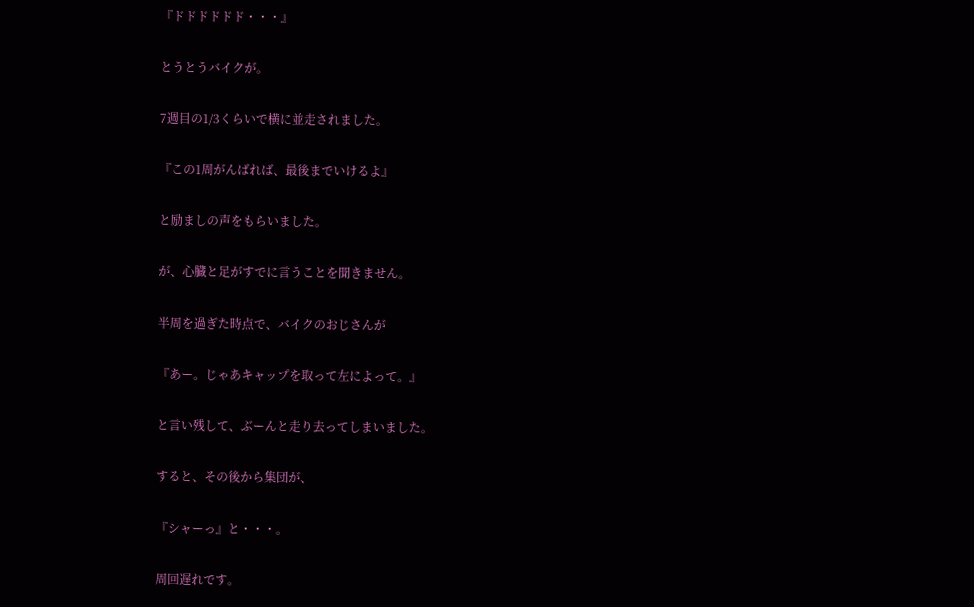『ドドドドドド・・・』

とうとうバイクが。

7週目の1/3くらいで横に並走されました。

『この1周がんばれば、最後までいけるよ』

と励ましの声をもらいました。

が、心臓と足がすでに言うことを聞きません。

半周を過ぎた時点で、バイクのおじさんが

『あー。じゃあキャップを取って左によって。』

と言い残して、ぶーんと走り去ってしまいました。

すると、その後から集団が、

『シャーっ』と・・・。

周回遅れです。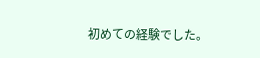初めての経験でした。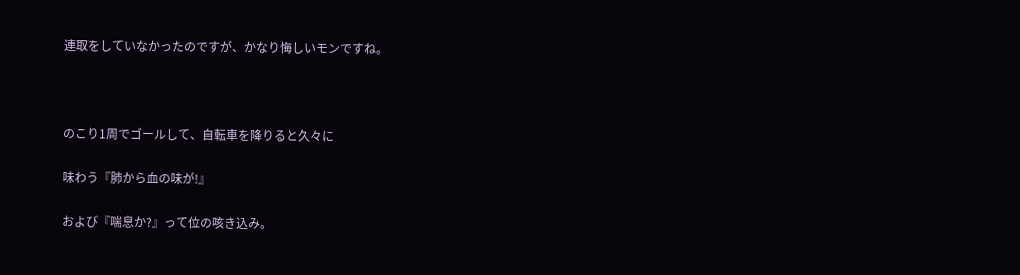連取をしていなかったのですが、かなり悔しいモンですね。



のこり1周でゴールして、自転車を降りると久々に

味わう『肺から血の味が!』

および『喘息か?』って位の咳き込み。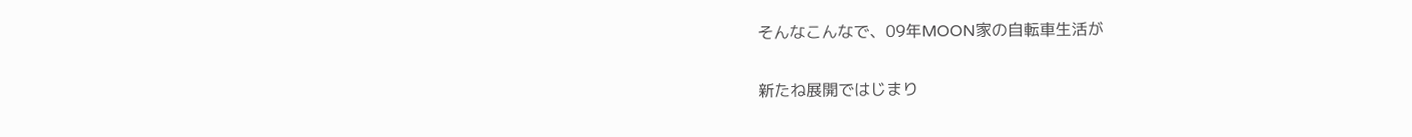そんなこんなで、09年MOON家の自転車生活が

新たね展開ではじまり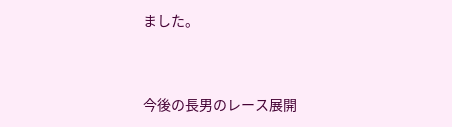ました。



今後の長男のレース展開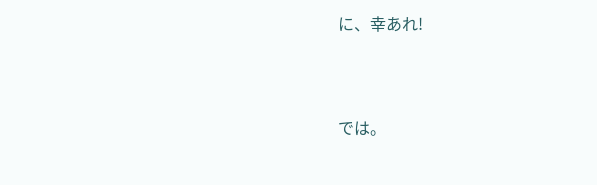に、幸あれ!



では。